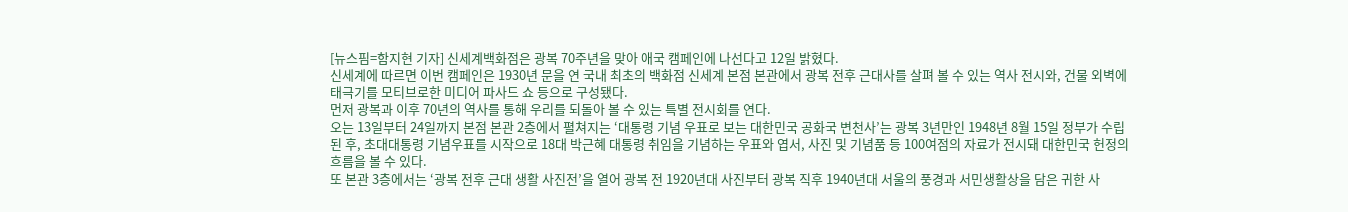[뉴스핌=함지현 기자] 신세계백화점은 광복 70주년을 맞아 애국 캠페인에 나선다고 12일 밝혔다.
신세계에 따르면 이번 캠페인은 1930년 문을 연 국내 최초의 백화점 신세계 본점 본관에서 광복 전후 근대사를 살펴 볼 수 있는 역사 전시와, 건물 외벽에 태극기를 모티브로한 미디어 파사드 쇼 등으로 구성됐다.
먼저 광복과 이후 70년의 역사를 통해 우리를 되돌아 볼 수 있는 특별 전시회를 연다.
오는 13일부터 24일까지 본점 본관 2층에서 펼쳐지는 ‘대통령 기념 우표로 보는 대한민국 공화국 변천사’는 광복 3년만인 1948년 8월 15일 정부가 수립된 후, 초대대통령 기념우표를 시작으로 18대 박근혜 대통령 취임을 기념하는 우표와 엽서, 사진 및 기념품 등 100여점의 자료가 전시돼 대한민국 헌정의 흐름을 볼 수 있다.
또 본관 3층에서는 ‘광복 전후 근대 생활 사진전’을 열어 광복 전 1920년대 사진부터 광복 직후 1940년대 서울의 풍경과 서민생활상을 담은 귀한 사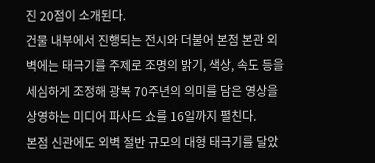진 20점이 소개된다.
건물 내부에서 진행되는 전시와 더불어 본점 본관 외벽에는 태극기를 주제로 조명의 밝기, 색상, 속도 등을 세심하게 조정해 광복 70주년의 의미를 담은 영상을 상영하는 미디어 파사드 쇼를 16일까지 펼친다.
본점 신관에도 외벽 절반 규모의 대형 태극기를 달았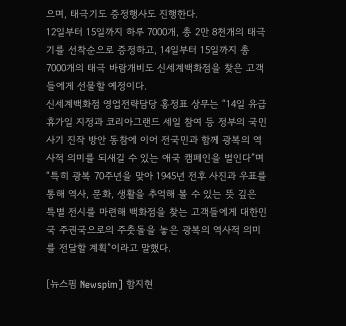으며, 태극기도 증정행사도 진행한다.
12일부터 15일까지 하루 7000개, 총 2만 8천개의 태극기를 선착순으로 증정하고, 14일부터 15일까지 총 7000개의 태극 바람개비도 신세계백화점을 찾은 고객들에게 선물할 예정이다.
신세계백화점 영업전략담당 홍정표 상무는 “14일 유급휴가일 지정과 코리아그랜드 세일 참여 등 정부의 국민사기 진작 방안 동참에 이어 전국민과 함께 광복의 역사적 의미를 되새길 수 있는 애국 캠페인을 벌인다”며“특히 광복 70주년을 맞아 1945년 전후 사진과 우표를 통해 역사, 문화, 생활을 추억해 볼 수 있는 뜻 깊은 특별 전시를 마련해 백화점을 찾는 고객들에게 대한민국 주권국으로의 주춧돌을 놓은 광복의 역사적 의미를 전달할 계획”이라고 말했다.

[뉴스핌 Newspim] 함지현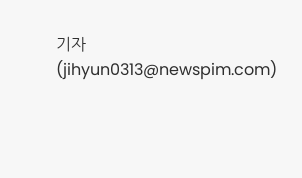기자 (jihyun0313@newspim.com)